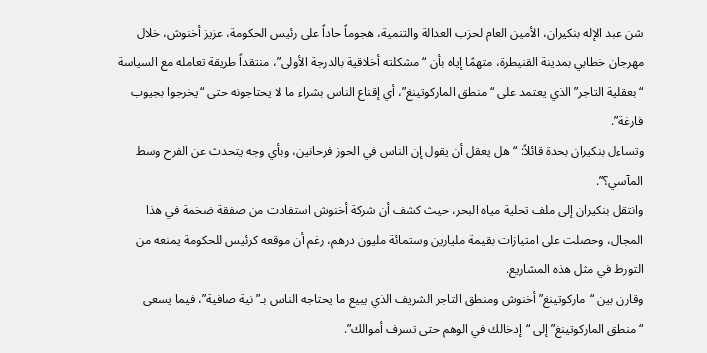شن عبد الإله بنكيران، الأمين العام لحزب العدالة والتنمية، هجوماً حاداً على رئيس الحكومة، عزيز أخنوش، خلال مهرجان خطابي بمدينة القنيطرة، متهمًا إياه بأن “مشكلته أخلاقية بالدرجة الأولى”، منتقداً طريقة تعامله مع السياسة “بعقلية التاجر” الذي يعتمد على “منطق الماركوتينغ”، أي إقناع الناس بشراء ما لا يحتاجونه حتى “يخرجوا بجيوب فارغة”.
وتساءل بنكيران بحدة قائلاً: “هل يعقل أن يقول إن الناس في الحوز فرحانين، وبأي وجه يتحدث عن الفرح وسط المآسي؟”.
وانتقل بنكيران إلى ملف تحلية مياه البحر، حيث كشف أن شركة أخنوش استفادت من صفقة ضخمة في هذا المجال، وحصلت على امتيازات بقيمة مليارين وستمائة مليون درهم، رغم أن موقعه كرئيس للحكومة يمنعه من التورط في مثل هذه المشاريع.
وقارن بين “ماركوتينغ” أخنوش ومنطق التاجر الشريف الذي يبيع ما يحتاجه الناس بـ”نية صافية”، فيما يسعى “منطق الماركوتينغ” إلى “إدخالك في الوهم حتى تسرف أموالك”.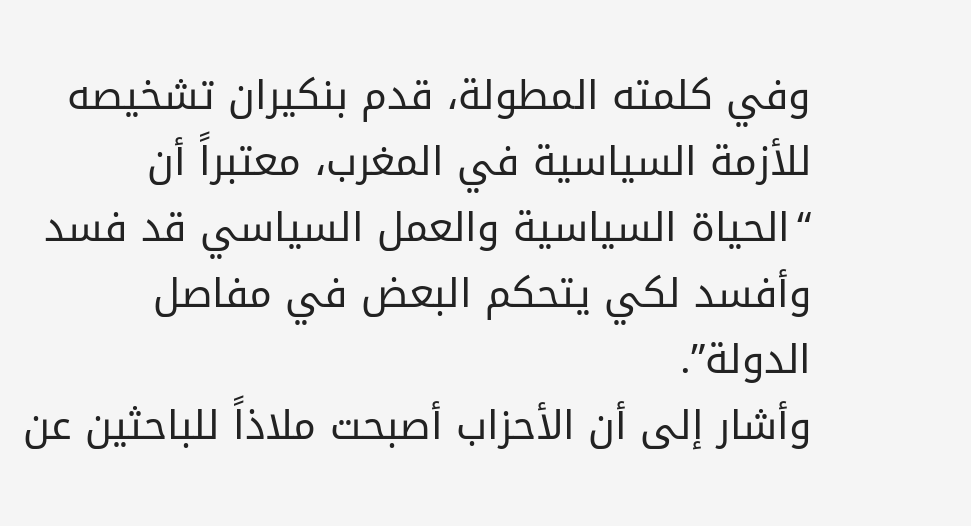وفي كلمته المطولة، قدم بنكيران تشخيصه للأزمة السياسية في المغرب، معتبراً أن “الحياة السياسية والعمل السياسي قد فسد وأفسد لكي يتحكم البعض في مفاصل الدولة”.
وأشار إلى أن الأحزاب أصبحت ملاذاً للباحثين عن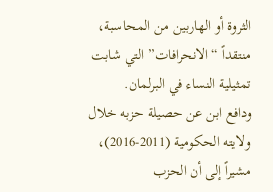الثروة أو الهاربين من المحاسبة، منتقداً “الانحرافات” التي شابت تمثيلية النساء في البرلمان.
ودافع ابن عن حصيلة حزبه خلال ولايته الحكومية (2011-2016)، مشيراً إلى أن الحزب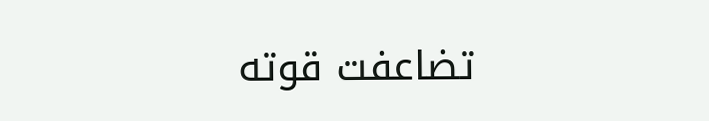تضاعفت قوته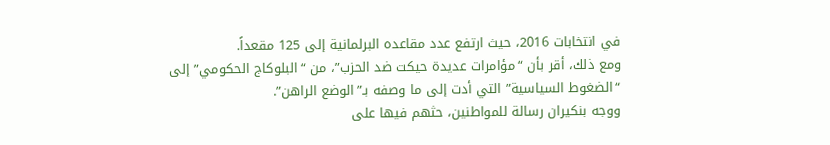في انتخابات 2016، حيث ارتفع عدد مقاعده البرلمانية إلى 125 مقعداً.
ومع ذلك، أقر بأن “مؤامرات عديدة حيكت ضد الحزب”، من “البلوكاج الحكومي” إلى “الضغوط السياسية” التي أدت إلى ما وصفه بـ”الوضع الراهن”.
ووجه بنكيران رسالة للمواطنين، حثهم فيها على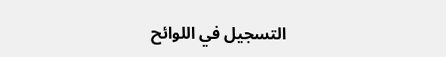التسجيل في اللوائح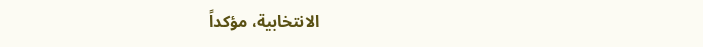الانتخابية، مؤكداً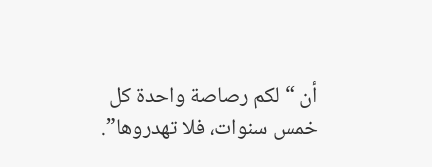أن “لكم رصاصة واحدة كل خمس سنوات، فلا تهدروها”.